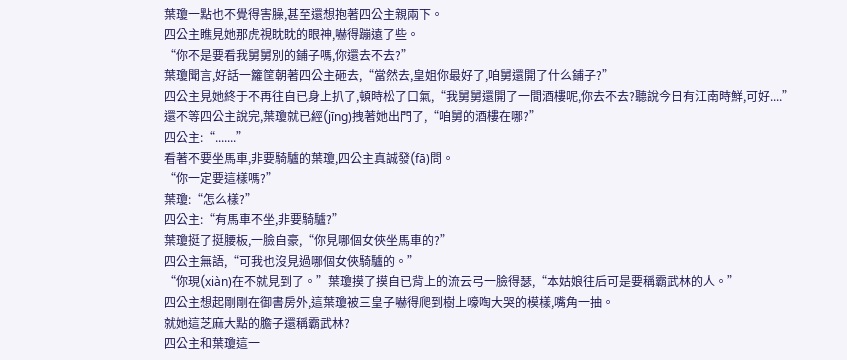葉瓊一點也不覺得害臊,甚至還想抱著四公主親兩下。
四公主瞧見她那虎視眈眈的眼神,嚇得蹦遠了些。
“你不是要看我舅舅別的鋪子嗎,你還去不去?”
葉瓊聞言,好話一籮筐朝著四公主砸去,“當然去,皇姐你最好了,咱舅還開了什么鋪子?”
四公主見她終于不再往自已身上扒了,頓時松了口氣,“我舅舅還開了一間酒樓呢,你去不去?聽說今日有江南時鮮,可好....”
還不等四公主說完,葉瓊就已經(jīng)拽著她出門了,“咱舅的酒樓在哪?”
四公主:“.......”
看著不要坐馬車,非要騎驢的葉瓊,四公主真誠發(fā)問。
“你一定要這樣嗎?”
葉瓊:“怎么樣?”
四公主:“有馬車不坐,非要騎驢?”
葉瓊挺了挺腰板,一臉自豪,“你見哪個女俠坐馬車的?”
四公主無語,“可我也沒見過哪個女俠騎驢的。”
“你現(xiàn)在不就見到了。”葉瓊摸了摸自已背上的流云弓一臉得瑟,“本姑娘往后可是要稱霸武林的人。”
四公主想起剛剛在御書房外,這葉瓊被三皇子嚇得爬到樹上嚎啕大哭的模樣,嘴角一抽。
就她這芝麻大點的膽子還稱霸武林?
四公主和葉瓊這一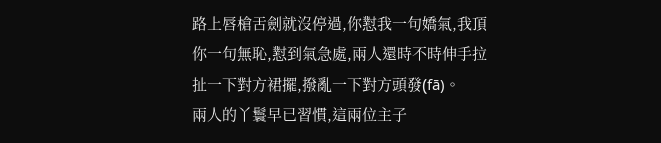路上唇槍舌劍就沒停過,你懟我一句嬌氣,我頂你一句無恥,懟到氣急處,兩人還時不時伸手拉扯一下對方裙擺,撥亂一下對方頭發(fā)。
兩人的丫鬟早已習慣,這兩位主子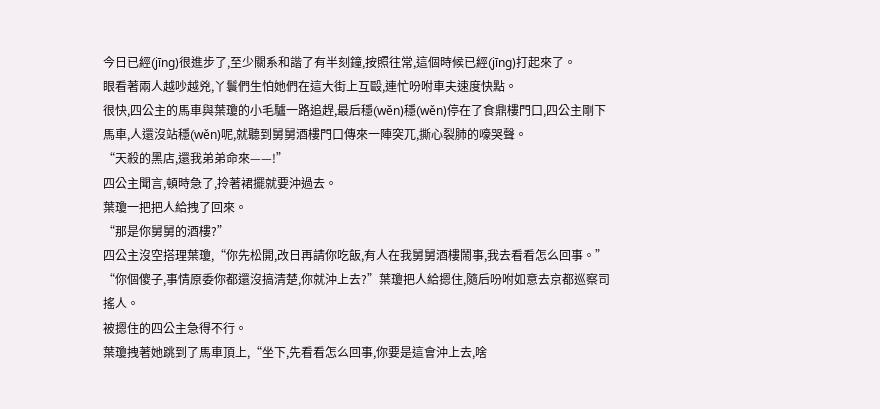今日已經(jīng)很進步了,至少關系和諧了有半刻鐘,按照往常,這個時候已經(jīng)打起來了。
眼看著兩人越吵越兇,丫鬟們生怕她們在這大街上互毆,連忙吩咐車夫速度快點。
很快,四公主的馬車與葉瓊的小毛驢一路追趕,最后穩(wěn)穩(wěn)停在了食鼎樓門口,四公主剛下馬車,人還沒站穩(wěn)呢,就聽到舅舅酒樓門口傳來一陣突兀,撕心裂肺的嚎哭聲。
“天殺的黑店,還我弟弟命來——!”
四公主聞言,頓時急了,拎著裙擺就要沖過去。
葉瓊一把把人給拽了回來。
“那是你舅舅的酒樓?”
四公主沒空搭理葉瓊,“你先松開,改日再請你吃飯,有人在我舅舅酒樓鬧事,我去看看怎么回事。”
“你個傻子,事情原委你都還沒搞清楚,你就沖上去?”葉瓊把人給摁住,隨后吩咐如意去京都巡察司搖人。
被摁住的四公主急得不行。
葉瓊拽著她跳到了馬車頂上,“坐下,先看看怎么回事,你要是這會沖上去,啥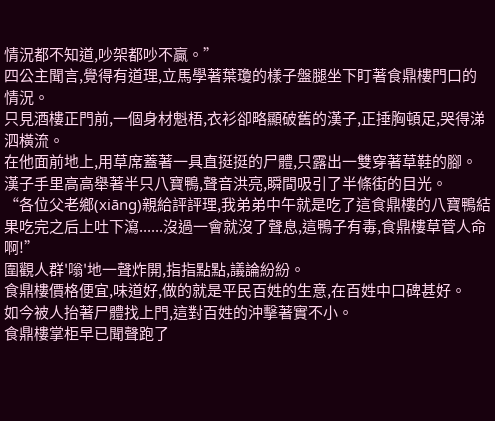情況都不知道,吵架都吵不贏。”
四公主聞言,覺得有道理,立馬學著葉瓊的樣子盤腿坐下盯著食鼎樓門口的情況。
只見酒樓正門前,一個身材魁梧,衣衫卻略顯破舊的漢子,正捶胸頓足,哭得涕泗橫流。
在他面前地上,用草席蓋著一具直挺挺的尸體,只露出一雙穿著草鞋的腳。
漢子手里高高舉著半只八寶鴨,聲音洪亮,瞬間吸引了半條街的目光。
“各位父老鄉(xiāng)親給評評理,我弟弟中午就是吃了這食鼎樓的八寶鴨結果吃完之后上吐下瀉......沒過一會就沒了聲息,這鴨子有毒,食鼎樓草菅人命啊!”
圍觀人群'嗡'地一聲炸開,指指點點,議論紛紛。
食鼎樓價格便宜,味道好,做的就是平民百姓的生意,在百姓中口碑甚好。
如今被人抬著尸體找上門,這對百姓的沖擊著實不小。
食鼎樓掌柜早已聞聲跑了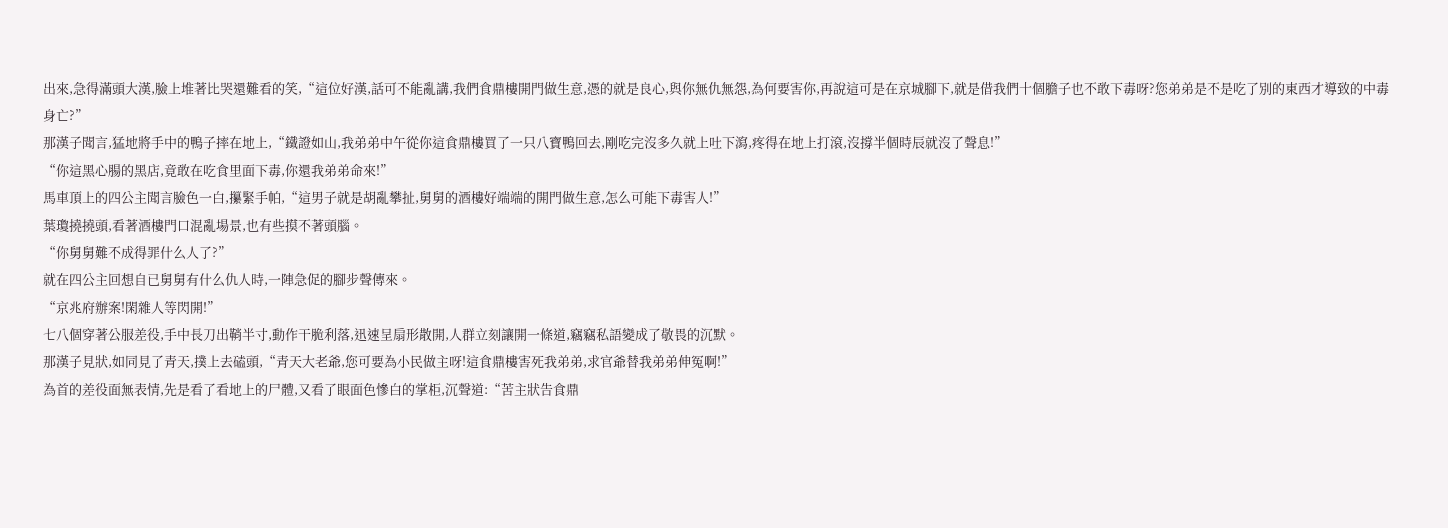出來,急得滿頭大漢,臉上堆著比哭還難看的笑,“這位好漢,話可不能亂講,我們食鼎樓開門做生意,憑的就是良心,與你無仇無怨,為何要害你,再說這可是在京城腳下,就是借我們十個膽子也不敢下毒呀?您弟弟是不是吃了別的東西才導致的中毒身亡?”
那漢子聞言,猛地將手中的鴨子摔在地上,“鐵證如山,我弟弟中午從你這食鼎樓買了一只八寶鴨回去,剛吃完沒多久就上吐下瀉,疼得在地上打滾,沒撐半個時辰就沒了聲息!”
“你這黑心腸的黑店,竟敢在吃食里面下毒,你還我弟弟命來!”
馬車頂上的四公主聞言臉色一白,攥緊手帕,“這男子就是胡亂攀扯,舅舅的酒樓好端端的開門做生意,怎么可能下毒害人!”
葉瓊撓撓頭,看著酒樓門口混亂場景,也有些摸不著頭腦。
“你舅舅難不成得罪什么人了?”
就在四公主回想自已舅舅有什么仇人時,一陣急促的腳步聲傳來。
“京兆府辦案!閑雜人等閃開!”
七八個穿著公服差役,手中長刀出鞘半寸,動作干脆利落,迅速呈扇形散開,人群立刻讓開一條道,竊竊私語變成了敬畏的沉默。
那漢子見狀,如同見了青天,撲上去磕頭,“青天大老爺,您可要為小民做主呀!這食鼎樓害死我弟弟,求官爺替我弟弟伸冤啊!”
為首的差役面無表情,先是看了看地上的尸體,又看了眼面色慘白的掌柜,沉聲道:“苦主狀告食鼎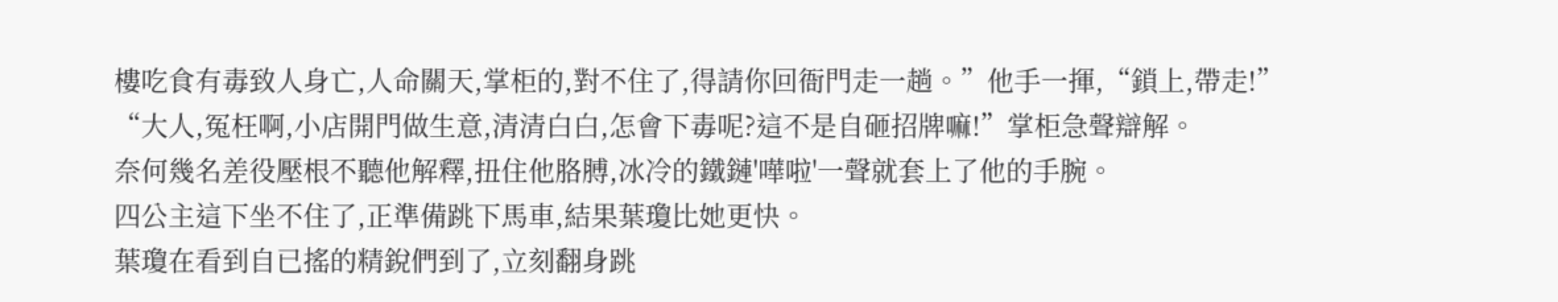樓吃食有毒致人身亡,人命關天,掌柜的,對不住了,得請你回衙門走一趟。”他手一揮,“鎖上,帶走!”
“大人,冤枉啊,小店開門做生意,清清白白,怎會下毒呢?這不是自砸招牌嘛!”掌柜急聲辯解。
奈何幾名差役壓根不聽他解釋,扭住他胳膊,冰冷的鐵鏈'嘩啦'一聲就套上了他的手腕。
四公主這下坐不住了,正準備跳下馬車,結果葉瓊比她更快。
葉瓊在看到自已搖的精銳們到了,立刻翻身跳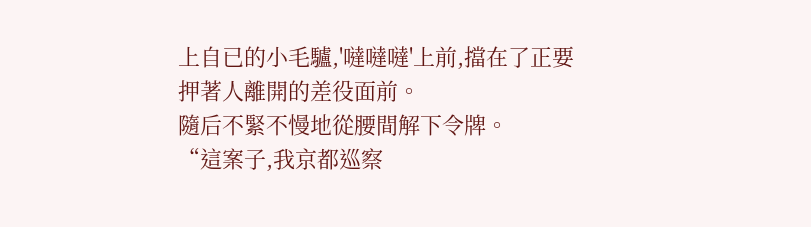上自已的小毛驢,'噠噠噠'上前,擋在了正要押著人離開的差役面前。
隨后不緊不慢地從腰間解下令牌。
“這案子,我京都巡察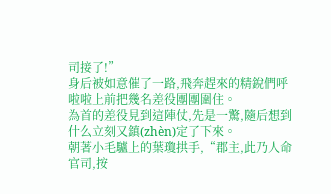司接了!”
身后被如意催了一路,飛奔趕來的精銳們呼啦啦上前把幾名差役團團圍住。
為首的差役見到這陣仗,先是一驚,隨后想到什么立刻又鎮(zhèn)定了下來。
朝著小毛驢上的葉瓊拱手,“郡主,此乃人命官司,按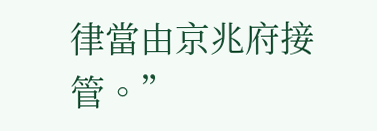律當由京兆府接管。”